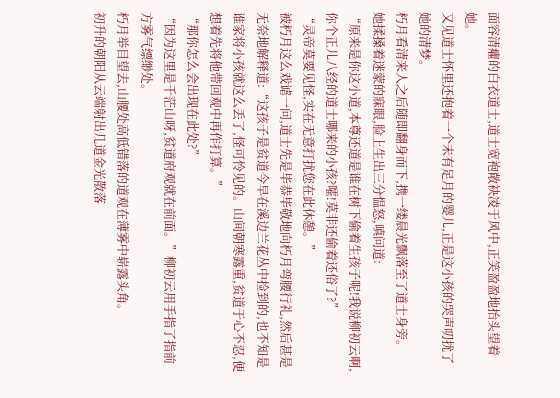面容清癯的白衣道士,道士宽袍敞袂凌于风中,正笑盈盈地抬头望着她。
又见道士怀里还抱着一个未有足月的婴儿,正是这小孩的哭声叨扰了她的清梦。
朽月看清来人之后随即翻身而下,携一缕晨光飘落至了道士身旁。
她揉搡着迷蒙的寐眼,脸上生出三分愠怒,嗔问道:
“原来是你这小道,本尊还道是谁在树下偷着生孩子呢!我说柳初云啊,你个正儿八经的道士哪来的小孩?嚯!莫非还偷着还俗了?”
“灵帝莫要见怪,实在无意打扰您在此休憩。”
被朽月这么戏谑一问,道士先是毕恭毕敬地向朽月弯腰行礼,然后甚是无奈地解释道:“这孩子是贫道今早在溪边兰花丛中捡到的,也不知是谁家将小孩就这么丢了,怪可怜见的。山间朝寒露重,贫道于心不忍,便想着先将他带回观中再作打算。”
“那你怎么会出现在此处?”
“因为这里是千茫山呀,贫道府观就在前面。”柳初云用手指了指前方雾气缥缈处。
朽月举目望去,山腰处高低错落的道观在薄雾中崭露头角。
初升的朝阳从云端射出几道金光散落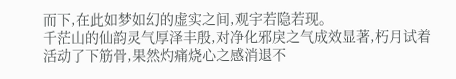而下,在此如梦如幻的虚实之间,观宇若隐若现。
千茫山的仙韵灵气厚泽丰殷,对净化邪戾之气成效显著,朽月试着活动了下筋骨,果然灼痛烧心之感消退不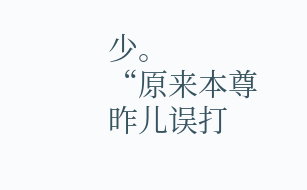少。
“原来本尊昨儿误打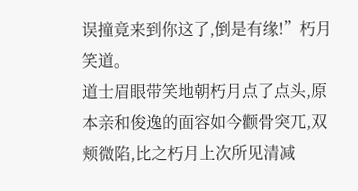误撞竟来到你这了,倒是有缘!”朽月笑道。
道士眉眼带笑地朝朽月点了点头,原本亲和俊逸的面容如今颧骨突兀,双颊微陷,比之朽月上次所见清减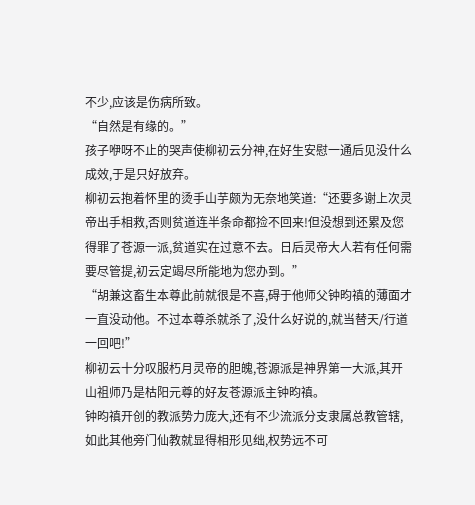不少,应该是伤病所致。
“自然是有缘的。”
孩子咿呀不止的哭声使柳初云分神,在好生安慰一通后见没什么成效,于是只好放弃。
柳初云抱着怀里的烫手山芋颇为无奈地笑道:“还要多谢上次灵帝出手相救,否则贫道连半条命都捡不回来!但没想到还累及您得罪了苍源一派,贫道实在过意不去。日后灵帝大人若有任何需要尽管提,初云定竭尽所能地为您办到。”
“胡兼这畜生本尊此前就很是不喜,碍于他师父钟昀禛的薄面才一直没动他。不过本尊杀就杀了,没什么好说的,就当替天/行道一回吧!”
柳初云十分叹服朽月灵帝的胆魄,苍源派是神界第一大派,其开山祖师乃是枯阳元尊的好友苍源派主钟昀禛。
钟昀禛开创的教派势力庞大,还有不少流派分支隶属总教管辖,如此其他旁门仙教就显得相形见绌,权势远不可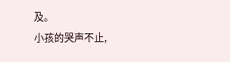及。
小孩的哭声不止,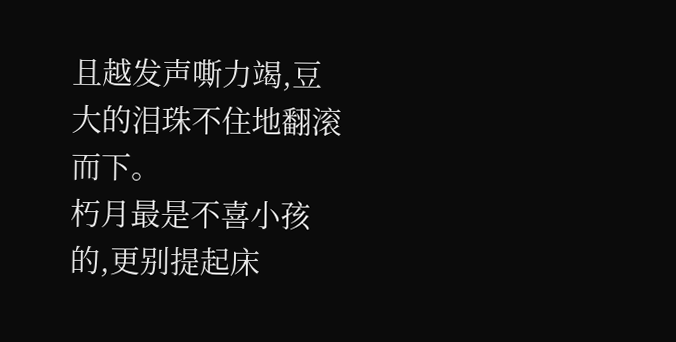且越发声嘶力竭,豆大的泪珠不住地翻滚而下。
朽月最是不喜小孩的,更别提起床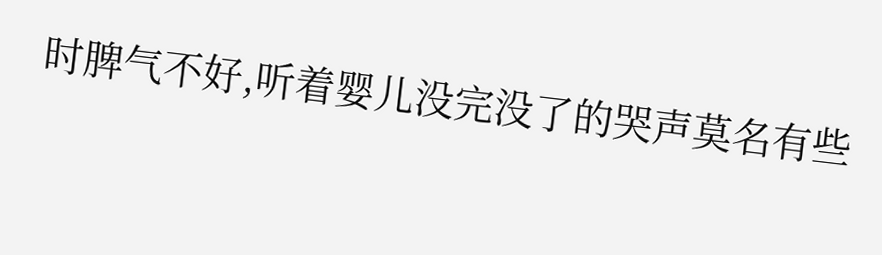时脾气不好,听着婴儿没完没了的哭声莫名有些